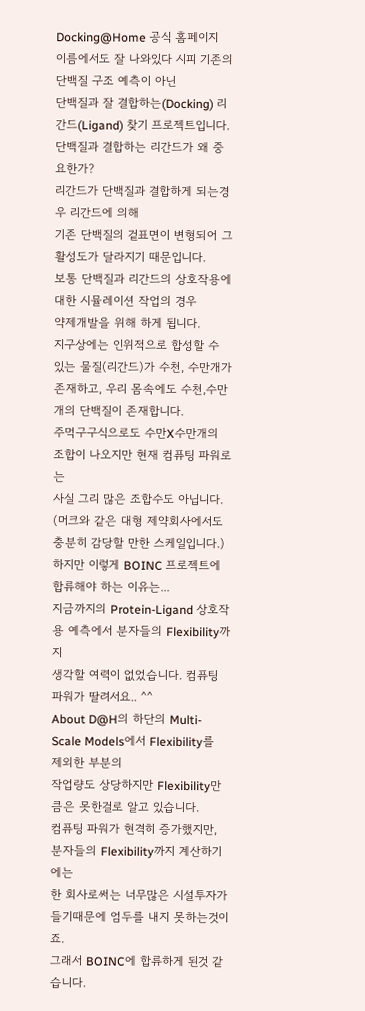Docking@Home 공식 홈페이지
이름에서도 잘 나와있다 시피 기존의 단백질 구조 예측이 아닌
단백질과 잘 결합하는(Docking) 리간드(Ligand) 찾기 프로젝트입니다.
단백질과 결합하는 리간드가 왜 중요한가?
리간드가 단백질과 결합하게 되는경우 리간드에 의해
기존 단백질의 겉표면이 변형되어 그 활성도가 달라지기 때문입니다.
보통 단백질과 리간드의 상호작용에 대한 시뮬레이션 작업의 경우
약제개발을 위해 하게 됩니다.
지구상에는 인위적으로 합성할 수 있는 물질(리간드)가 수천, 수만개가
존재하고, 우리 몸속에도 수천,수만개의 단백질이 존재합니다.
주먹구구식으로도 수만X수만개의 조합이 나오지만 현재 컴퓨팅 파워로는
사실 그리 많은 조합수도 아닙니다. (머크와 같은 대형 제약회사에서도
충분히 감당할 만한 스케일입니다.)
하지만 이렇게 BOINC 프로젝트에 합류해야 하는 이유는...
지금까지의 Protein-Ligand 상호작용 예측에서 분자들의 Flexibility까지
생각할 여력이 없었습니다. 컴퓨팅 파워가 딸려서요.. ^^
About D@H의 하단의 Multi-Scale Models에서 Flexibility를 제외한 부분의
작업량도 상당하지만 Flexibility만큼은 못한걸로 알고 있습니다.
컴퓨팅 파워가 현격히 증가했지만, 분자들의 Flexibility까지 계산하기에는
한 회사로써는 너무많은 시설투자가 들기때문에 엄두를 내지 못하는것이죠.
그래서 BOINC에 합류하게 된것 같습니다.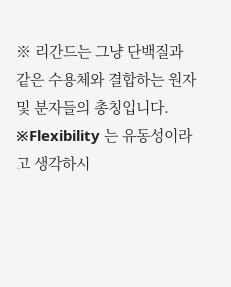※ 리간드는 그냥 단백질과 같은 수용체와 결합하는 원자및 분자들의 총칭입니다.
※Flexibility 는 유동성이라고 생각하시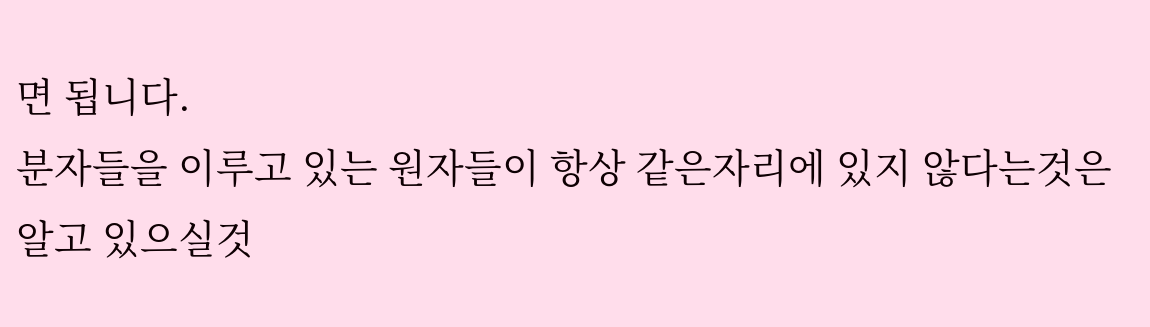면 됩니다.
분자들을 이루고 있는 원자들이 항상 같은자리에 있지 않다는것은
알고 있으실것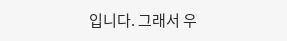입니다. 그래서 우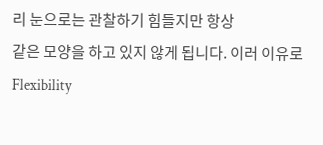리 눈으로는 관찰하기 힘들지만 항상
같은 모양을 하고 있지 않게 됩니다. 이러 이유로 Flexibility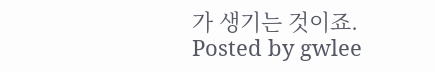가 생기는 것이죠.
Posted by gwlee